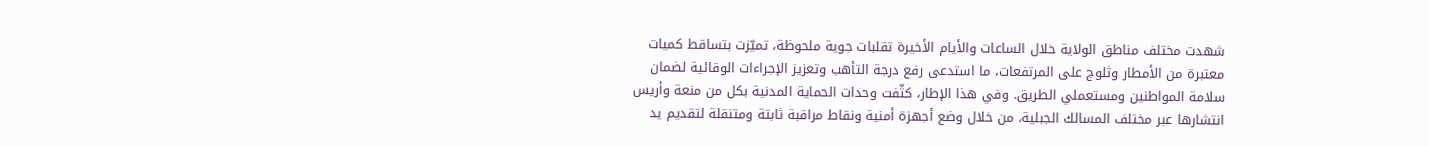شهدت مختلف مناطق الولاية خلال الساعات والأيام الأخيرة تقلبات جوية ملحوظة، تميّزت بتساقط كميات معتبرة من الأمطار وثلوج على المرتفعات، ما استدعى رفع درجة التأهب وتعزيز الإجراءات الوقائية لضمان سلامة المواطنين ومستعملي الطريق. وفي هذا الإطار، كثّفت وحدات الحماية المدنية بكل من منعة وأريس انتشارها عبر مختلف المسالك الجبلية، من خلال وضع أجهزة أمنية ونقاط مراقبة ثابتة ومتنقلة لتقديم يد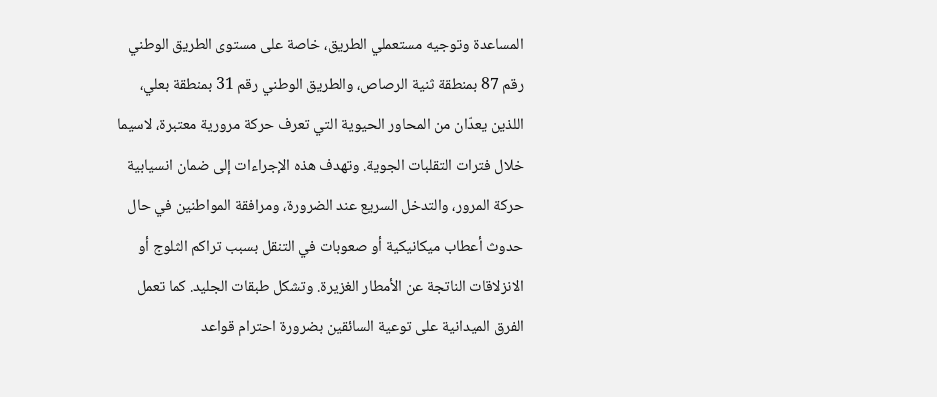المساعدة وتوجيه مستعملي الطريق، خاصة على مستوى الطريق الوطني رقم 87 بمنطقة ثنية الرصاص، والطريق الوطني رقم 31 بمنطقة بعلي، اللذين يعدّان من المحاور الحيوية التي تعرف حركة مرورية معتبرة، لاسيما خلال فترات التقلبات الجوية. وتهدف هذه الإجراءات إلى ضمان انسيابية حركة المرور، والتدخل السريع عند الضرورة، ومرافقة المواطنين في حال حدوث أعطاب ميكانيكية أو صعوبات في التنقل بسبب تراكم الثلوج أو الانزلاقات الناتجة عن الأمطار الغزيرة. وتشكل طبقات الجليد. كما تعمل الفرق الميدانية على توعية السائقين بضرورة احترام قواعد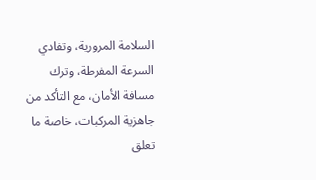السلامة المرورية، وتفادي السرعة المفرطة، وترك مسافة الأمان، مع التأكد من جاهزية المركبات، خاصة ما تعلق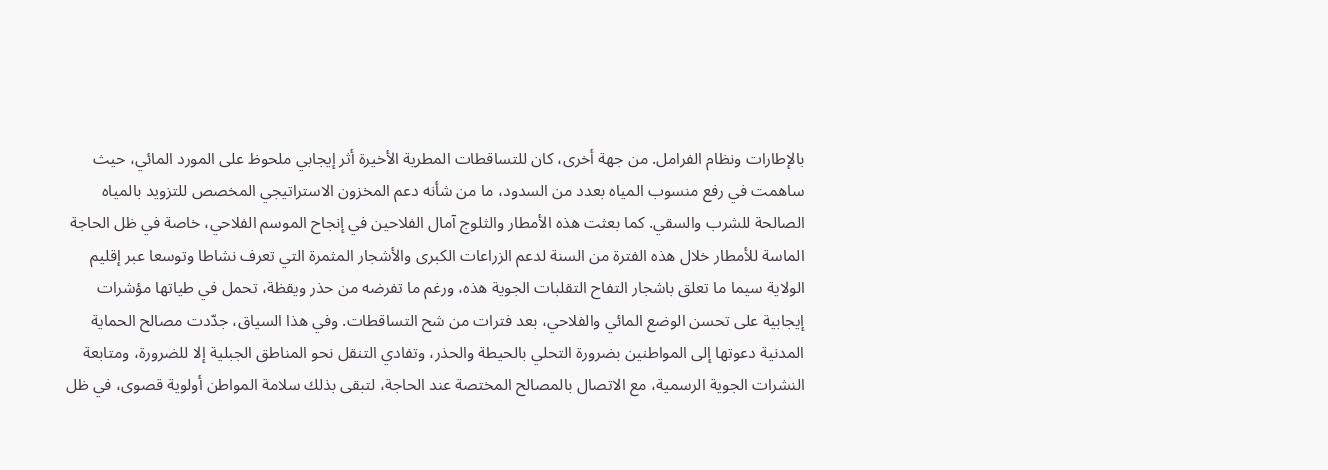بالإطارات ونظام الفرامل. من جهة أخرى، كان للتساقطات المطرية الأخيرة أثر إيجابي ملحوظ على المورد المائي، حيث ساهمت في رفع منسوب المياه بعدد من السدود، ما من شأنه دعم المخزون الاستراتيجي المخصص للتزويد بالمياه الصالحة للشرب والسقي. كما بعثت هذه الأمطار والثلوج آمال الفلاحين في إنجاح الموسم الفلاحي، خاصة في ظل الحاجة الماسة للأمطار خلال هذه الفترة من السنة لدعم الزراعات الكبرى والأشجار المثمرة التي تعرف نشاطا وتوسعا عبر إقليم الولاية سيما ما تعلق باشجار التفاح التقلبات الجوية هذه، ورغم ما تفرضه من حذر ويقظة، تحمل في طياتها مؤشرات إيجابية على تحسن الوضع المائي والفلاحي، بعد فترات من شح التساقطات. وفي هذا السياق، جدّدت مصالح الحماية المدنية دعوتها إلى المواطنين بضرورة التحلي بالحيطة والحذر، وتفادي التنقل نحو المناطق الجبلية إلا للضرورة، ومتابعة النشرات الجوية الرسمية، مع الاتصال بالمصالح المختصة عند الحاجة، لتبقى بذلك سلامة المواطن أولوية قصوى، في ظل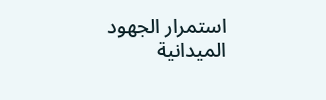استمرار الجهود الميدانية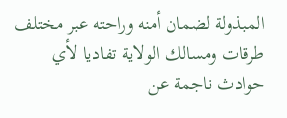المبذولة لضمان أمنه وراحته عبر مختلف طرقات ومسالك الولاية تفاديا لأي حوادث ناجمة عن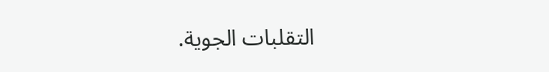التقلبات الجوية.